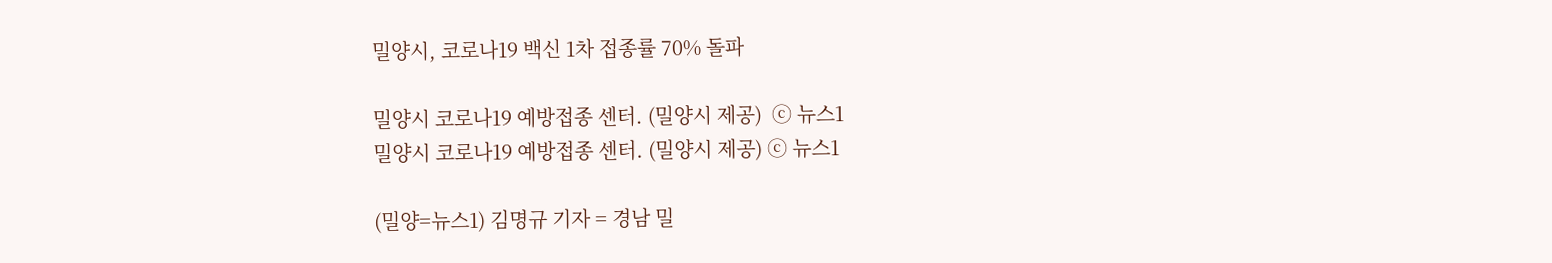밀양시, 코로나19 백신 1차 접종률 70% 돌파

밀양시 코로나19 예방접종 센터. (밀양시 제공)  ⓒ 뉴스1
밀양시 코로나19 예방접종 센터. (밀양시 제공) ⓒ 뉴스1

(밀양=뉴스1) 김명규 기자 = 경남 밀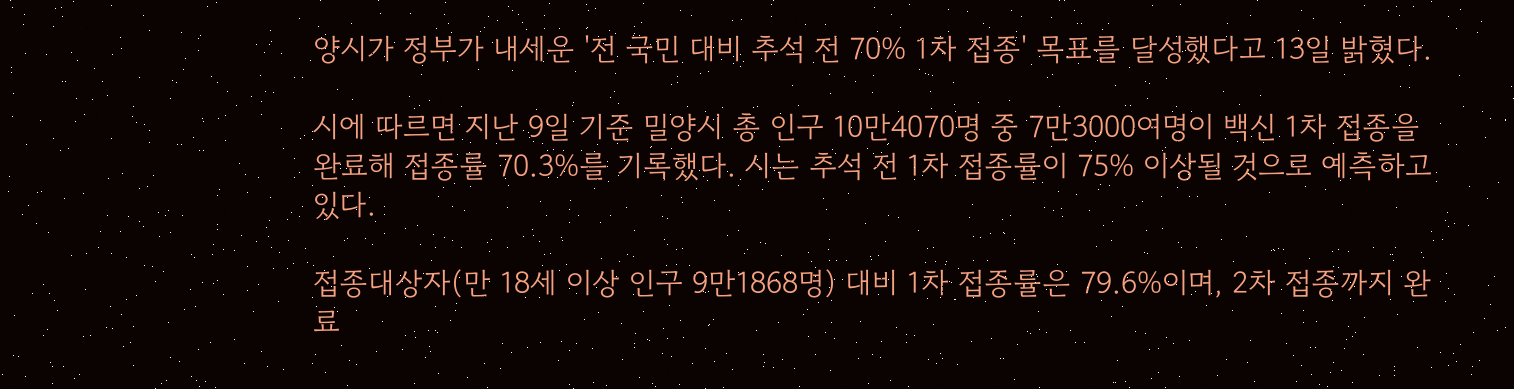양시가 정부가 내세운 '전 국민 대비 추석 전 70% 1차 접종' 목표를 달성했다고 13일 밝혔다.

시에 따르면 지난 9일 기준 밀양시 총 인구 10만4070명 중 7만3000여명이 백신 1차 접종을 완료해 접종률 70.3%를 기록했다. 시는 추석 전 1차 접종률이 75% 이상될 것으로 예측하고 있다.

접종대상자(만 18세 이상 인구 9만1868명) 대비 1차 접종률은 79.6%이며, 2차 접종까지 완료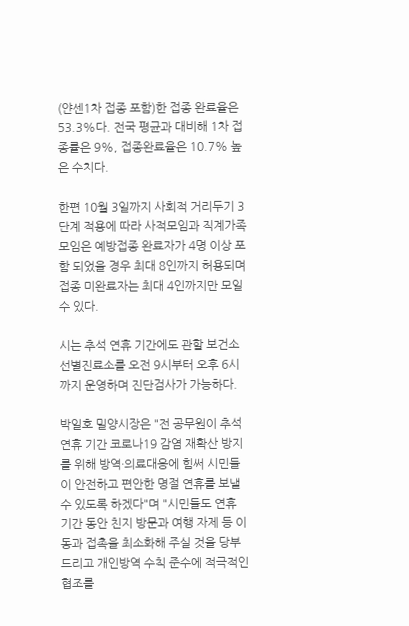(얀센1차 접종 포함)한 접종 완료율은 53.3%다. 전국 평균과 대비해 1차 접종률은 9%, 접종완료율은 10.7% 높은 수치다.

한편 10월 3일까지 사회적 거리두기 3단계 적용에 따라 사적모임과 직계가족모임은 예방접종 완료자가 4명 이상 포함 되었을 경우 최대 8인까지 허용되며 접종 미완료자는 최대 4인까지만 모일 수 있다.

시는 추석 연휴 기간에도 관할 보건소 선별진료소를 오전 9시부터 오후 6시까지 운영하며 진단검사가 가능하다.

박일호 밀양시장은 "전 공무원이 추석연휴 기간 코로나19 감염 재확산 방지를 위해 방역·의료대응에 힘써 시민들이 안전하고 편안한 명절 연휴를 보낼 수 있도록 하겠다"며 "시민들도 연휴 기간 동안 친지 방문과 여행 자제 등 이동과 접촉을 최소화해 주실 것을 당부드리고 개인방역 수칙 준수에 적극적인 협조를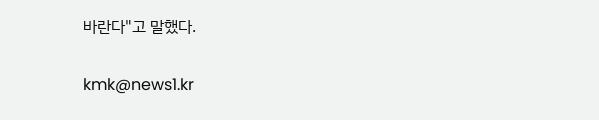바란다"고 말했다.

kmk@news1.kr